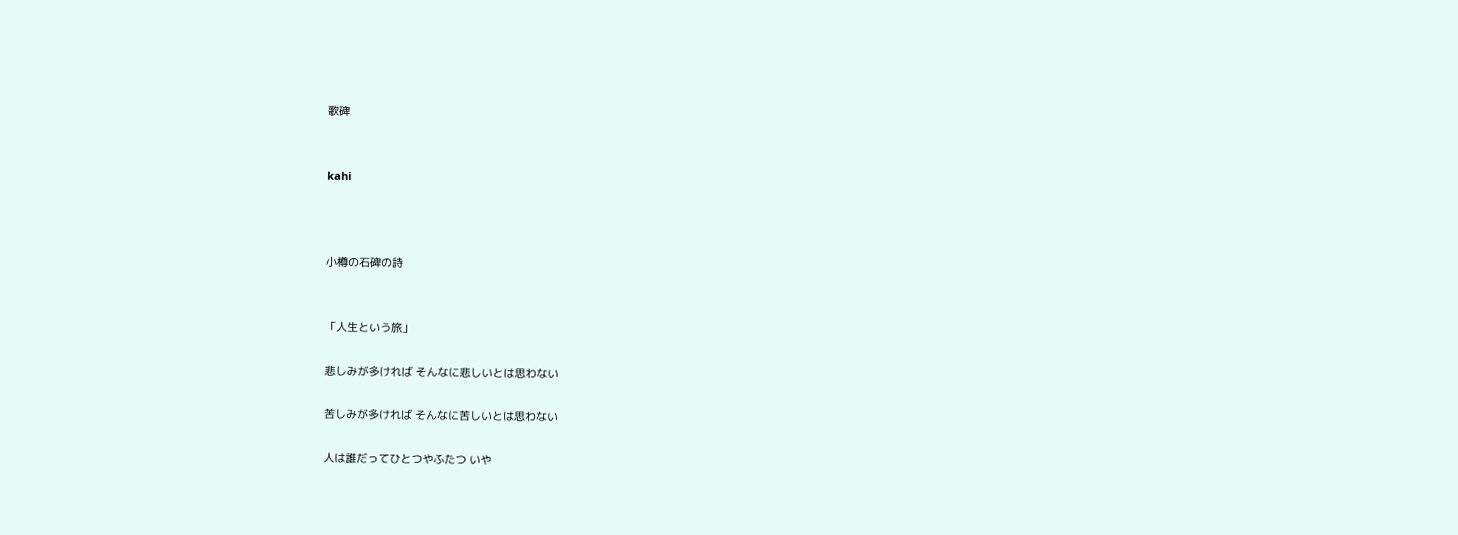歌碑


kahi



小樽の石碑の詩


「人生という旅」

悲しみが多ければ そんなに悲しいとは思わない

苦しみが多ければ そんなに苦しいとは思わない

人は誰だってひとつやふたつ いや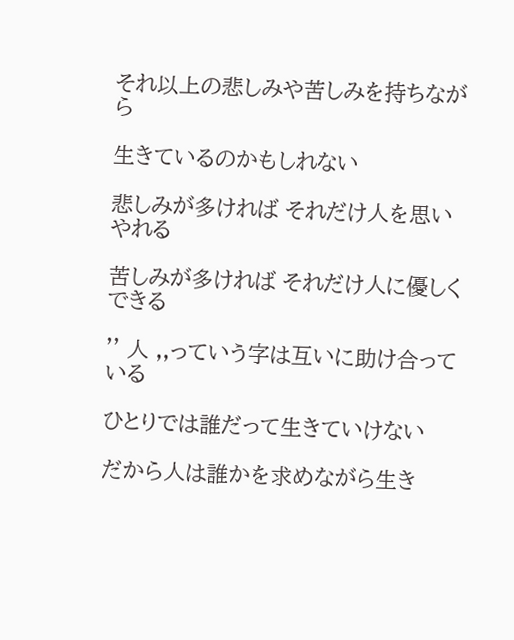それ以上の悲しみや苦しみを持ちながら

生きているのかもしれない

悲しみが多ければ それだけ人を思いやれる

苦しみが多ければ それだけ人に優しくできる

'' 人 ,,っていう字は互いに助け合っている

ひとりでは誰だって生きていけない

だから人は誰かを求めながら生き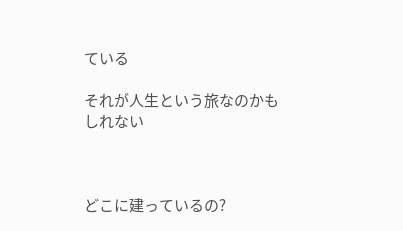ている

それが人生という旅なのかもしれない



どこに建っているの?